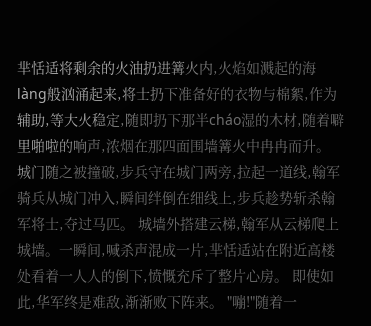芈恬适将剩余的火油扔进篝火内,火焰如溅起的海làng般汹涌起来,将士扔下准备好的衣物与棉絮,作为辅助,等大火稳定,随即扔下那半cháo湿的木材,随着噼里啪啦的响声,浓烟在那四面围墙篝火中冉冉而升。 城门随之被撞破,步兵守在城门两旁,拉起一道线,翰军骑兵从城门冲入,瞬间绊倒在细线上,步兵趁势斩杀翰军将士,夺过马匹。 城墙外搭建云梯,翰军从云梯爬上城墙。一瞬间,喊杀声混成一片,芈恬适站在附近高楼处看着一人人的倒下,愤慨充斥了整片心房。 即使如此,华军终是难敌,渐渐败下阵来。 "嘣!"随着一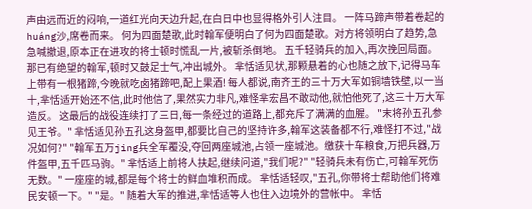声由远而近的闷响,一道红光向天边升起,在白日中也显得格外引人注目。 一阵马蹄声带着卷起的huáng沙,席卷而来。 何为四面楚歌,此时翰军便明白了何为四面楚歌。对方将领明白了趋势,急急喊撤退,原本正在进攻的将士顿时慌乱一片,被斩杀倒地。 五千轻骑兵的加入,再次挽回局面。那已有绝望的翰军,顿时又鼓足士气,冲出城外。 芈恬适见状,那颗悬着的心也随之放下,记得马车上带有一根猪蹄,今晚就吃卤猪蹄吧,配上果酒! 每人都说,南齐王的三十万大军如铜墙铁壁,以一当十,芈恬适开始还不信,此时他信了,果然实力非凡,难怪芈宏昌不敢动他,就怕他死了,这三十万大军造反。 这最后的战役连续打了三日,每一条经过的道路上,都充斥了满满的血腥。 "末将孙五孔参见王爷。" 芈恬适见孙五孔这身盔甲,都要比自己的坚持许多,翰军这装备都不行,难怪打不过,"战况如何?" "翰军五万jing兵全军覆没,夺回两座城池,占领一座城池。缴获十车粮食,万把兵器,万件盔甲,五千匹马驹。" 芈恬适上前将人扶起,继续问道,"我们呢?" "轻骑兵未有伤亡,可翰军死伤无数。" 一座座的城,都是每个将士的鲜血堆积而成。 芈恬适轻叹,"五孔,你带将士帮助他们将难民安顿一下。" "是。" 随着大军的推进,芈恬适等人也住入边境外的营帐中。 芈恬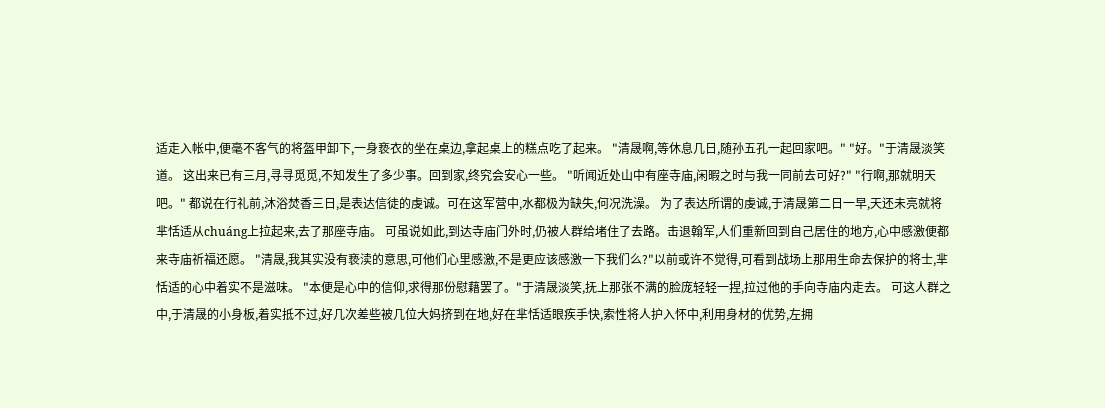适走入帐中,便毫不客气的将盔甲卸下,一身亵衣的坐在桌边,拿起桌上的糕点吃了起来。 "清晟啊,等休息几日,随孙五孔一起回家吧。" "好。"于清晟淡笑道。 这出来已有三月,寻寻觅觅,不知发生了多少事。回到家,终究会安心一些。 "听闻近处山中有座寺庙,闲暇之时与我一同前去可好?" "行啊,那就明天吧。" 都说在行礼前,沐浴焚香三日,是表达信徒的虔诚。可在这军营中,水都极为缺失,何况洗澡。 为了表达所谓的虔诚,于清晟第二日一早,天还未亮就将芈恬适从chuáng上拉起来,去了那座寺庙。 可虽说如此,到达寺庙门外时,仍被人群给堵住了去路。击退翰军,人们重新回到自己居住的地方,心中感激便都来寺庙祈福还愿。 "清晟,我其实没有亵渎的意思,可他们心里感激,不是更应该感激一下我们么?"以前或许不觉得,可看到战场上那用生命去保护的将士,芈恬适的心中着实不是滋味。 "本便是心中的信仰,求得那份慰藉罢了。"于清晟淡笑,抚上那张不满的脸庞轻轻一捏,拉过他的手向寺庙内走去。 可这人群之中,于清晟的小身板,着实抵不过,好几次差些被几位大妈挤到在地,好在芈恬适眼疾手快,索性将人护入怀中,利用身材的优势,左拥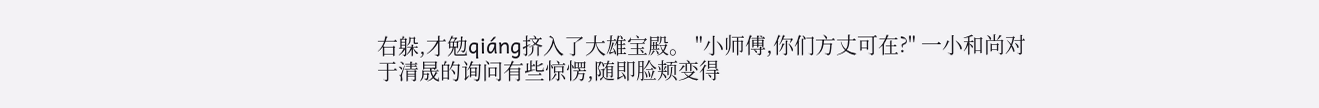右躲,才勉qiáng挤入了大雄宝殿。 "小师傅,你们方丈可在?" 一小和尚对于清晟的询问有些惊愣,随即脸颊变得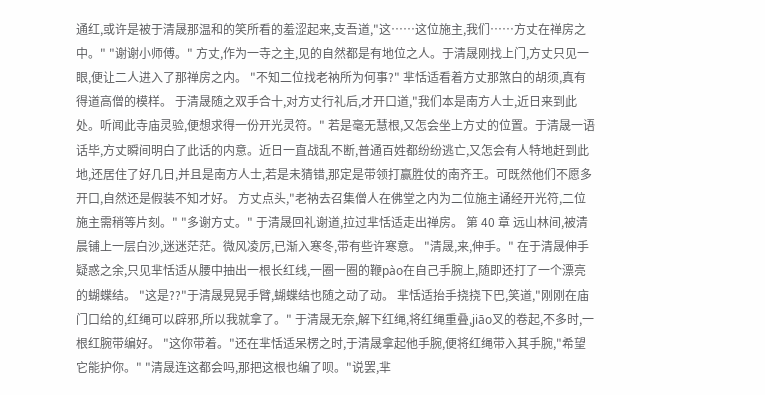通红,或许是被于清晟那温和的笑所看的羞涩起来,支吾道,"这……这位施主,我们……方丈在禅房之中。" "谢谢小师傅。" 方丈,作为一寺之主,见的自然都是有地位之人。于清晟刚找上门,方丈只见一眼,便让二人进入了那禅房之内。 "不知二位找老衲所为何事?" 芈恬适看着方丈那煞白的胡须,真有得道高僧的模样。 于清晟随之双手合十,对方丈行礼后,才开口道,"我们本是南方人士,近日来到此处。听闻此寺庙灵验,便想求得一份开光灵符。" 若是毫无慧根,又怎会坐上方丈的位置。于清晟一语话毕,方丈瞬间明白了此话的内意。近日一直战乱不断,普通百姓都纷纷逃亡,又怎会有人特地赶到此地,还居住了好几日,并且是南方人士,若是未猜错,那定是带领打赢胜仗的南齐王。可既然他们不愿多开口,自然还是假装不知才好。 方丈点头,"老衲去召集僧人在佛堂之内为二位施主诵经开光符,二位施主需稍等片刻。" "多谢方丈。" 于清晟回礼谢道,拉过芈恬适走出禅房。 第 40 章 远山林间,被清晨铺上一层白沙,迷迷茫茫。微风凌厉,已渐入寒冬,带有些许寒意。 "清晟,来,伸手。" 在于清晟伸手疑惑之余,只见芈恬适从腰中抽出一根长红线,一圈一圈的鞭pào在自己手腕上,随即还打了一个漂亮的蝴蝶结。 "这是??"于清晟晃晃手臂,蝴蝶结也随之动了动。 芈恬适抬手挠挠下巴,笑道,"刚刚在庙门口给的,红绳可以辟邪,所以我就拿了。" 于清晟无奈,解下红绳,将红绳重叠,jiāo叉的卷起,不多时,一根红腕带编好。 "这你带着。"还在芈恬适呆楞之时,于清晟拿起他手腕,便将红绳带入其手腕,"希望它能护你。" "清晟连这都会吗,那把这根也编了呗。"说罢,芈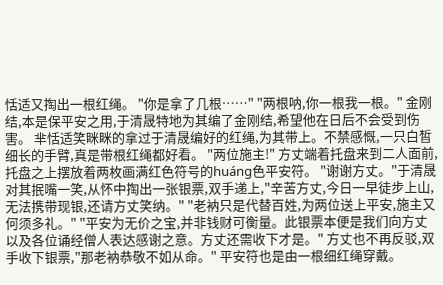恬适又掏出一根红绳。 "你是拿了几根……" "两根呐,你一根我一根。" 金刚结,本是保平安之用,于清晟特地为其编了金刚结,希望他在日后不会受到伤害。 芈恬适笑眯眯的拿过于清晟编好的红绳,为其带上。不禁感慨,一只白皙细长的手臂,真是带根红绳都好看。 "两位施主!" 方丈端着托盘来到二人面前,托盘之上摆放着两枚画满红色符号的huáng色平安符。 "谢谢方丈。"于清晟对其抿嘴一笑,从怀中掏出一张银票,双手递上,"辛苦方丈,今日一早徒步上山,无法携带现银,还请方丈笑纳。" "老衲只是代替百姓,为两位送上平安,施主又何须多礼。" "平安为无价之宝,并非钱财可衡量。此银票本便是我们向方丈以及各位诵经僧人表达感谢之意。方丈还需收下才是。" 方丈也不再反驳,双手收下银票,"那老衲恭敬不如从命。" 平安符也是由一根细红绳穿戴。